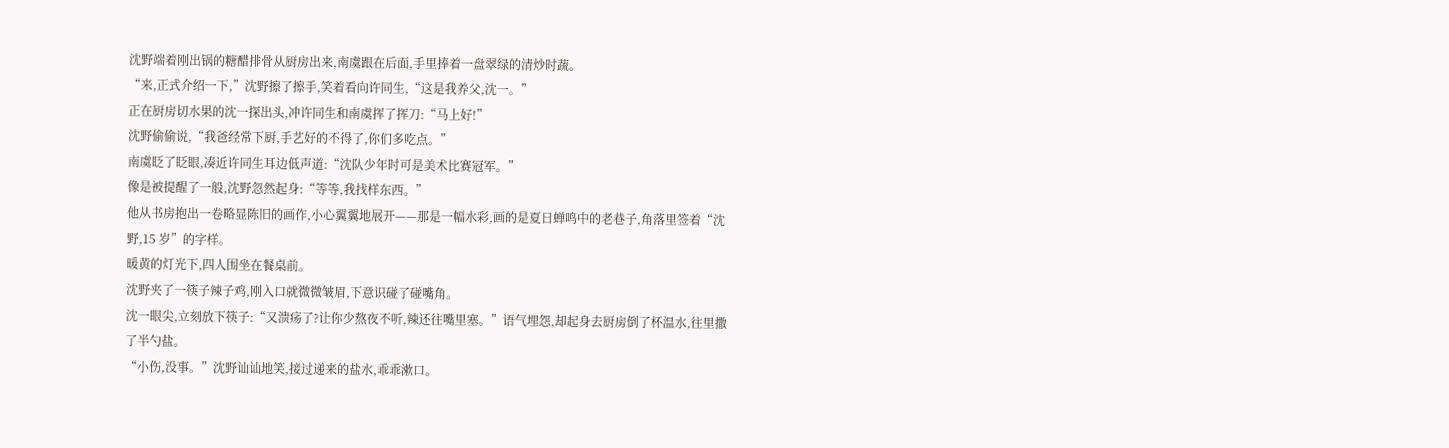沈野端着刚出锅的糖醋排骨从厨房出来,南虞跟在后面,手里捧着一盘翠绿的清炒时蔬。
“来,正式介绍一下,”沈野擦了擦手,笑着看向许同生,“这是我养父,沈一。”
正在厨房切水果的沈一探出头,冲许同生和南虞挥了挥刀:“马上好!”
沈野偷偷说,“我爸经常下厨,手艺好的不得了,你们多吃点。”
南虞眨了眨眼,凑近许同生耳边低声道:“沈队少年时可是美术比赛冠军。”
像是被提醒了一般,沈野忽然起身:“等等,我找样东西。”
他从书房抱出一卷略显陈旧的画作,小心翼翼地展开——那是一幅水彩,画的是夏日蝉鸣中的老巷子,角落里签着“沈野,15 岁”的字样。
暖黄的灯光下,四人围坐在餐桌前。
沈野夹了一筷子辣子鸡,刚入口就微微皱眉,下意识碰了碰嘴角。
沈一眼尖,立刻放下筷子:“又溃疡了?让你少熬夜不听,辣还往嘴里塞。”语气埋怨,却起身去厨房倒了杯温水,往里撒了半勺盐。
“小伤,没事。”沈野讪讪地笑,接过递来的盐水,乖乖漱口。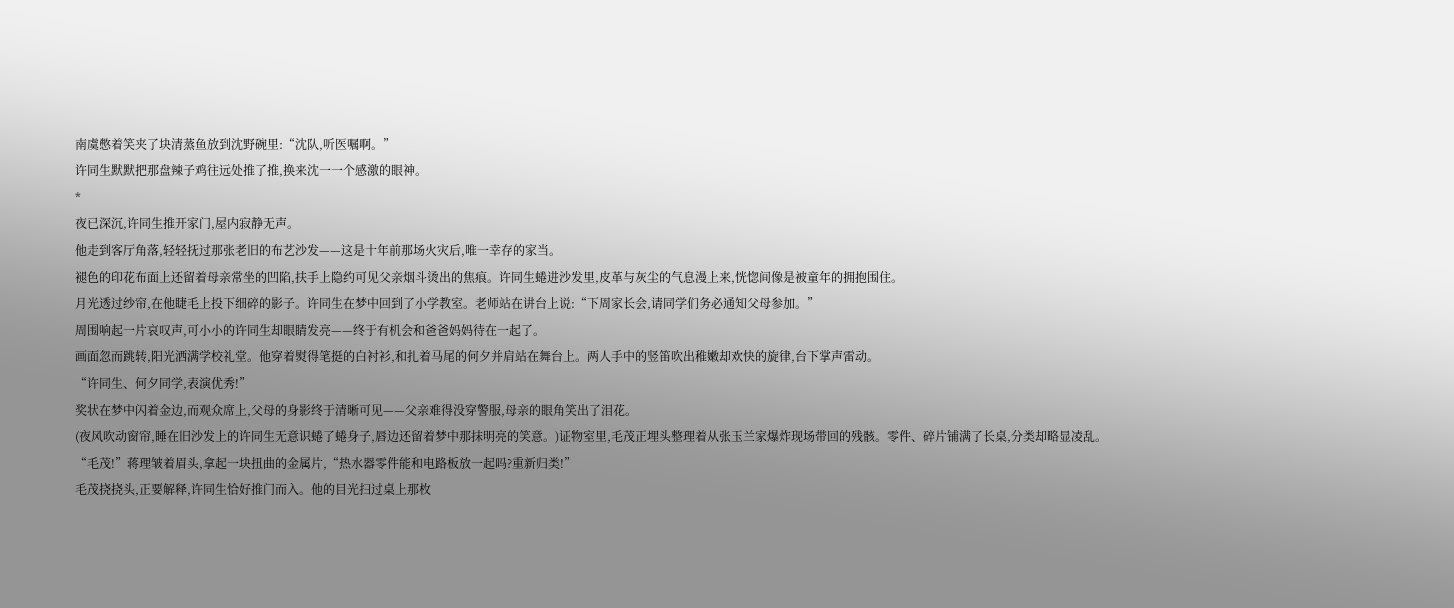南虞憋着笑夹了块清蒸鱼放到沈野碗里:“沈队,听医嘱啊。”
许同生默默把那盘辣子鸡往远处推了推,换来沈一一个感激的眼神。
*
夜已深沉,许同生推开家门,屋内寂静无声。
他走到客厅角落,轻轻抚过那张老旧的布艺沙发——这是十年前那场火灾后,唯一幸存的家当。
褪色的印花布面上还留着母亲常坐的凹陷,扶手上隐约可见父亲烟斗烫出的焦痕。许同生蜷进沙发里,皮革与灰尘的气息漫上来,恍惚间像是被童年的拥抱围住。
月光透过纱帘,在他睫毛上投下细碎的影子。许同生在梦中回到了小学教室。老师站在讲台上说:“下周家长会,请同学们务必通知父母参加。”
周围响起一片哀叹声,可小小的许同生却眼睛发亮——终于有机会和爸爸妈妈待在一起了。
画面忽而跳转,阳光洒满学校礼堂。他穿着熨得笔挺的白衬衫,和扎着马尾的何夕并肩站在舞台上。两人手中的竖笛吹出稚嫩却欢快的旋律,台下掌声雷动。
“许同生、何夕同学,表演优秀!”
奖状在梦中闪着金边,而观众席上,父母的身影终于清晰可见——父亲难得没穿警服,母亲的眼角笑出了泪花。
(夜风吹动窗帘,睡在旧沙发上的许同生无意识蜷了蜷身子,唇边还留着梦中那抹明亮的笑意。)证物室里,毛茂正埋头整理着从张玉兰家爆炸现场带回的残骸。零件、碎片铺满了长桌,分类却略显凌乱。
“毛茂!”蒋理皱着眉头,拿起一块扭曲的金属片,“热水器零件能和电路板放一起吗?重新归类!”
毛茂挠挠头,正要解释,许同生恰好推门而入。他的目光扫过桌上那枚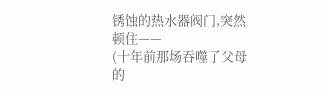锈蚀的热水器阀门,突然顿住——
(十年前那场吞噬了父母的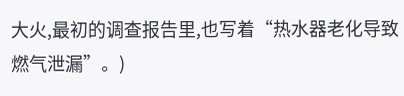大火,最初的调查报告里,也写着“热水器老化导致燃气泄漏”。)